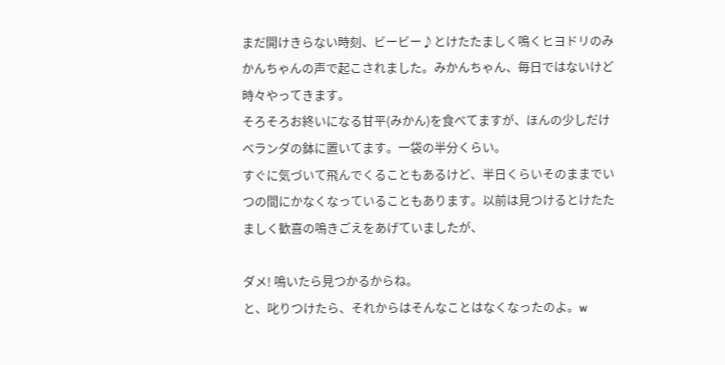まだ開けきらない時刻、ビービー♪とけたたましく鳴くヒヨドリのみかんちゃんの声で起こされました。みかんちゃん、毎日ではないけど時々やってきます。
そろそろお終いになる甘平(みかん)を食べてますが、ほんの少しだけベランダの鉢に置いてます。一袋の半分くらい。
すぐに気づいて飛んでくることもあるけど、半日くらいそのままでいつの間にかなくなっていることもあります。以前は見つけるとけたたましく歓喜の鳴きごえをあげていましたが、

ダメ! 鳴いたら見つかるからね。
と、叱りつけたら、それからはそんなことはなくなったのよ。w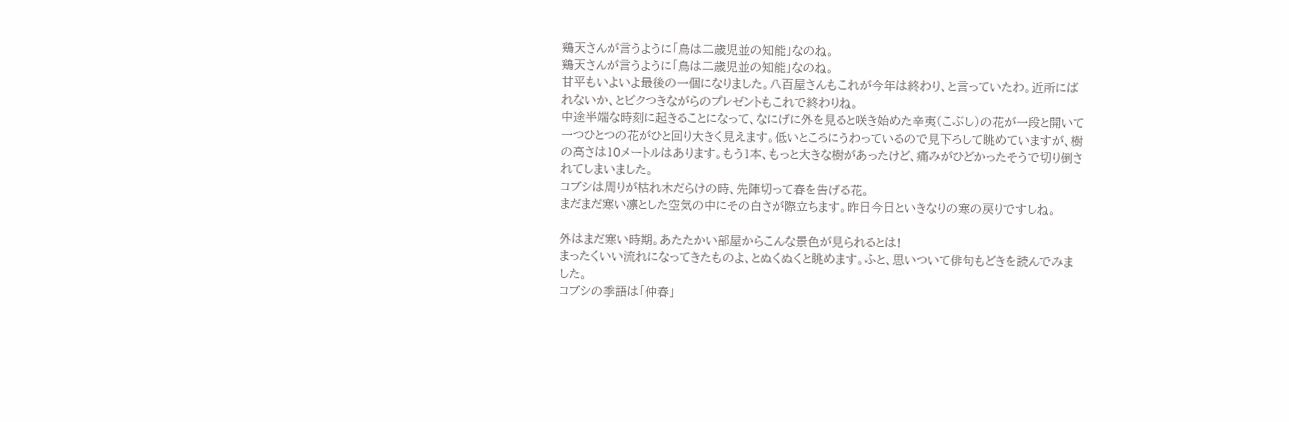鶏天さんが言うように「鳥は二歳児並の知能」なのね。
鶏天さんが言うように「鳥は二歳児並の知能」なのね。
甘平もいよいよ最後の一個になりました。八百屋さんもこれが今年は終わり、と言っていたわ。近所にばれないか、とビクつきながらのプレゼントもこれで終わりね。
中途半端な時刻に起きることになって、なにげに外を見ると咲き始めた辛夷(こぶし)の花が一段と開いて一つひとつの花がひと回り大きく見えます。低いところにうわっているので見下ろして眺めていますが、樹の高さは10メートルはあります。もう1本、もっと大きな樹があったけど、痛みがひどかったそうで切り倒されてしまいました。
コブシは周りが枯れ木だらけの時、先陣切って春を告げる花。
まだまだ寒い凛とした空気の中にその白さが際立ちます。昨日今日といきなりの寒の戻りですしね。

外はまだ寒い時期。あたたかい部屋からこんな景色が見られるとは!
まったくいい流れになってきたものよ、とぬくぬくと眺めます。ふと、思いついて俳句もどきを読んでみました。
コブシの季語は「仲春」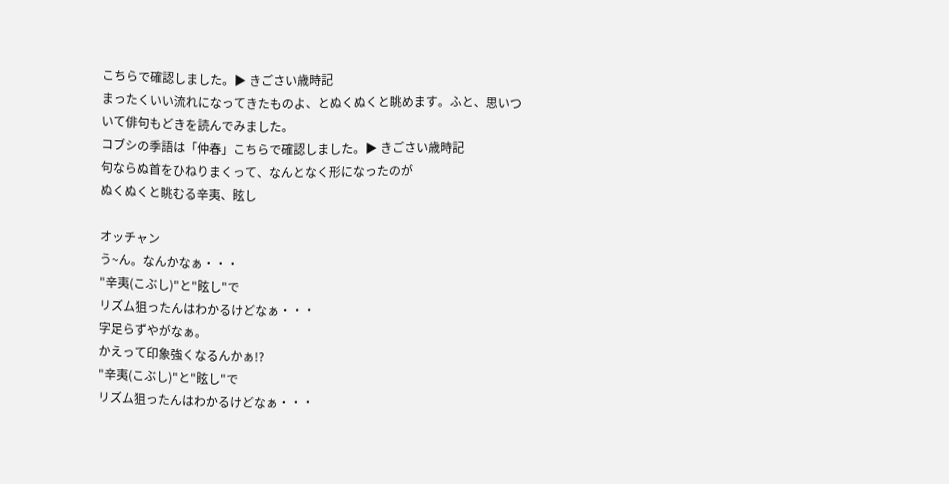こちらで確認しました。▶ きごさい歳時記
まったくいい流れになってきたものよ、とぬくぬくと眺めます。ふと、思いついて俳句もどきを読んでみました。
コブシの季語は「仲春」こちらで確認しました。▶ きごさい歳時記
句ならぬ首をひねりまくって、なんとなく形になったのが
ぬくぬくと眺むる辛夷、眩し

オッチャン
う~ん。なんかなぁ・・・
"辛夷(こぶし)"と"眩し"で
リズム狙ったんはわかるけどなぁ・・・
字足らずやがなぁ。
かえって印象強くなるんかぁ!?
"辛夷(こぶし)"と"眩し"で
リズム狙ったんはわかるけどなぁ・・・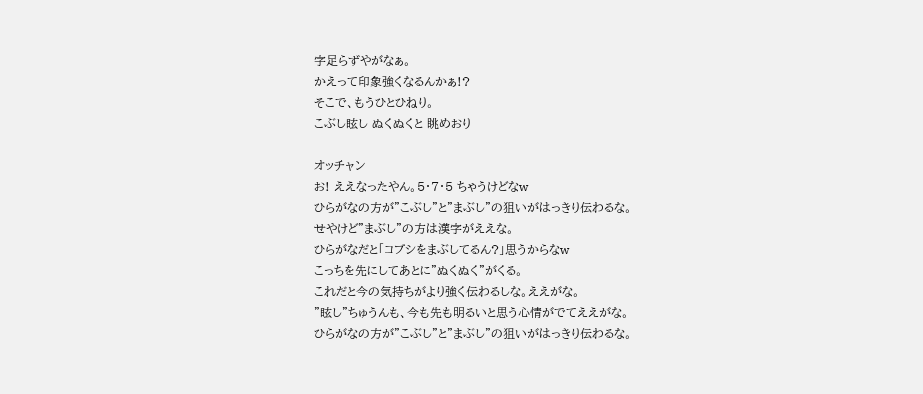字足らずやがなぁ。
かえって印象強くなるんかぁ!?
そこで、もうひとひねり。
こぶし眩し ぬくぬくと 眺めおり

オッチャン
お! ええなったやん。5・7・5 ちゃうけどなw
ひらがなの方が"こぶし"と"まぶし"の狙いがはっきり伝わるな。
せやけど"まぶし"の方は漢字がええな。
ひらがなだと「コブシをまぶしてるん?」思うからなw
こっちを先にしてあとに"ぬくぬく"がくる。
これだと今の気持ちがより強く伝わるしな。ええがな。
"眩し"ちゅうんも、今も先も明るいと思う心情がでてええがな。
ひらがなの方が"こぶし"と"まぶし"の狙いがはっきり伝わるな。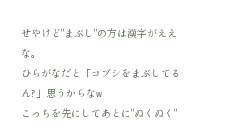せやけど"まぶし"の方は漢字がええな。
ひらがなだと「コブシをまぶしてるん?」思うからなw
こっちを先にしてあとに"ぬくぬく"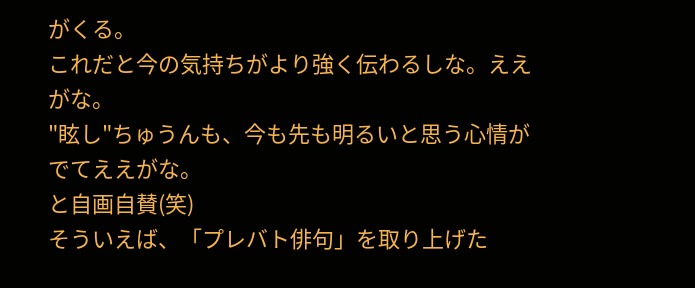がくる。
これだと今の気持ちがより強く伝わるしな。ええがな。
"眩し"ちゅうんも、今も先も明るいと思う心情がでてええがな。
と自画自賛(笑)
そういえば、「プレバト俳句」を取り上げた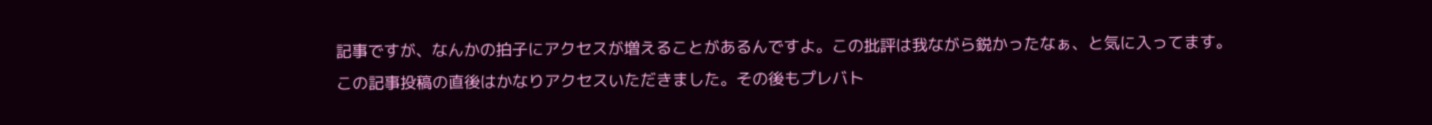記事ですが、なんかの拍子にアクセスが増えることがあるんですよ。この批評は我ながら鋭かったなぁ、と気に入ってます。
この記事投稿の直後はかなりアクセスいただきました。その後もプレバト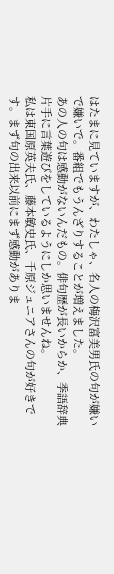はたまに見ていますが、わたしゃ、名人の梅沢富美男氏の句が嫌いで嫌いで。番組でもうんざりすることが増えました。
あの人の句は感動がないんだもの。俳句歴が長いからか、季語辞典片手に言葉遊びをしているようにしか思いませんね。
私は東国原英夫氏、藤本敏史氏、千原ジュニアさんの句が好きです。まず句の出来以前にまず感動がありま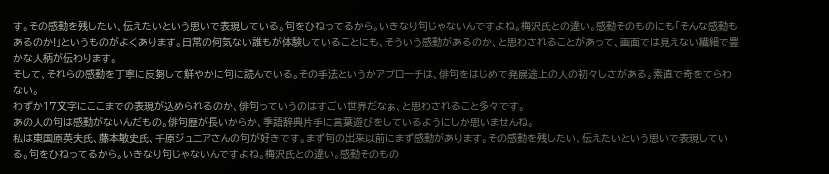す。その感動を残したい、伝えたいという思いで表現している。句をひねってるから。いきなり句じゃないんですよね。梅沢氏との違い。感動そのものにも「そんな感動もあるのか!」というものがよくあります。日常の何気ない誰もが体験していることにも、そういう感動があるのか、と思わされることがあって、画面では見えない繊細で豊かな人柄が伝わります。
そして、それらの感動を丁寧に反芻して鮮やかに句に読んでいる。その手法というかアプローチは、俳句をはじめて発展途上の人の初々しさがある。素直で奇をてらわない。
わずか17文字にここまでの表現が込められるのか、俳句っていうのはすごい世界だなぁ、と思わされること多々です。
あの人の句は感動がないんだもの。俳句歴が長いからか、季語辞典片手に言葉遊びをしているようにしか思いませんね。
私は東国原英夫氏、藤本敏史氏、千原ジュニアさんの句が好きです。まず句の出来以前にまず感動があります。その感動を残したい、伝えたいという思いで表現している。句をひねってるから。いきなり句じゃないんですよね。梅沢氏との違い。感動そのもの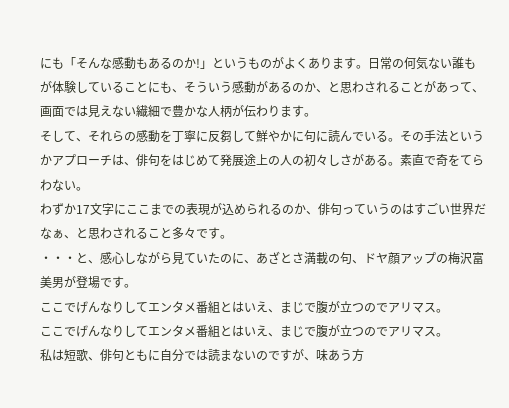にも「そんな感動もあるのか!」というものがよくあります。日常の何気ない誰もが体験していることにも、そういう感動があるのか、と思わされることがあって、画面では見えない繊細で豊かな人柄が伝わります。
そして、それらの感動を丁寧に反芻して鮮やかに句に読んでいる。その手法というかアプローチは、俳句をはじめて発展途上の人の初々しさがある。素直で奇をてらわない。
わずか17文字にここまでの表現が込められるのか、俳句っていうのはすごい世界だなぁ、と思わされること多々です。
・・・と、感心しながら見ていたのに、あざとさ満載の句、ドヤ顔アップの梅沢富美男が登場です。
ここでげんなりしてエンタメ番組とはいえ、まじで腹が立つのでアリマス。
ここでげんなりしてエンタメ番組とはいえ、まじで腹が立つのでアリマス。
私は短歌、俳句ともに自分では読まないのですが、味あう方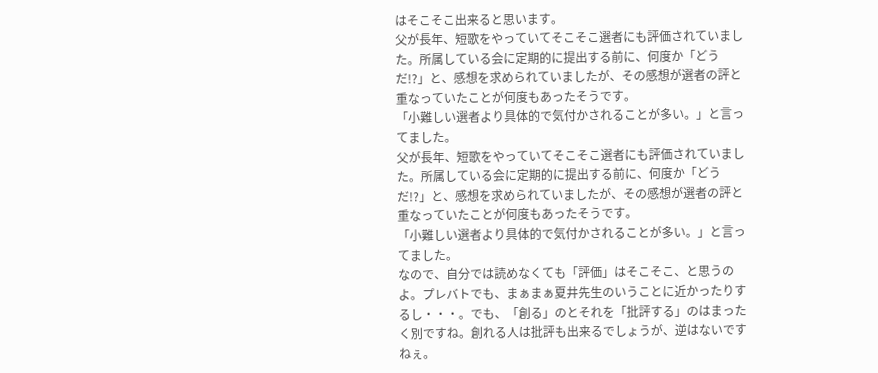はそこそこ出来ると思います。
父が長年、短歌をやっていてそこそこ選者にも評価されていました。所属している会に定期的に提出する前に、何度か「どうだ!?」と、感想を求められていましたが、その感想が選者の評と重なっていたことが何度もあったそうです。
「小難しい選者より具体的で気付かされることが多い。」と言ってました。
父が長年、短歌をやっていてそこそこ選者にも評価されていました。所属している会に定期的に提出する前に、何度か「どうだ!?」と、感想を求められていましたが、その感想が選者の評と重なっていたことが何度もあったそうです。
「小難しい選者より具体的で気付かされることが多い。」と言ってました。
なので、自分では読めなくても「評価」はそこそこ、と思うのよ。プレバトでも、まぁまぁ夏井先生のいうことに近かったりするし・・・。でも、「創る」のとそれを「批評する」のはまったく別ですね。創れる人は批評も出来るでしょうが、逆はないですねぇ。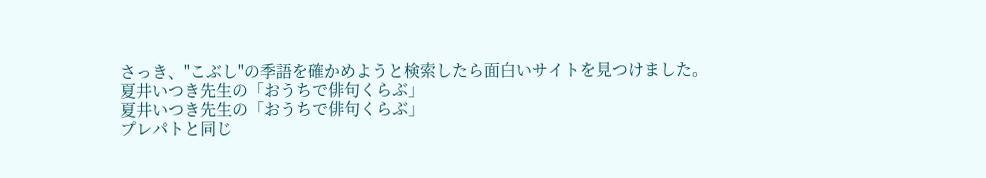さっき、"こぶし"の季語を確かめようと検索したら面白いサイトを見つけました。
夏井いつき先生の「おうちで俳句くらぶ」
夏井いつき先生の「おうちで俳句くらぶ」
プレパトと同じ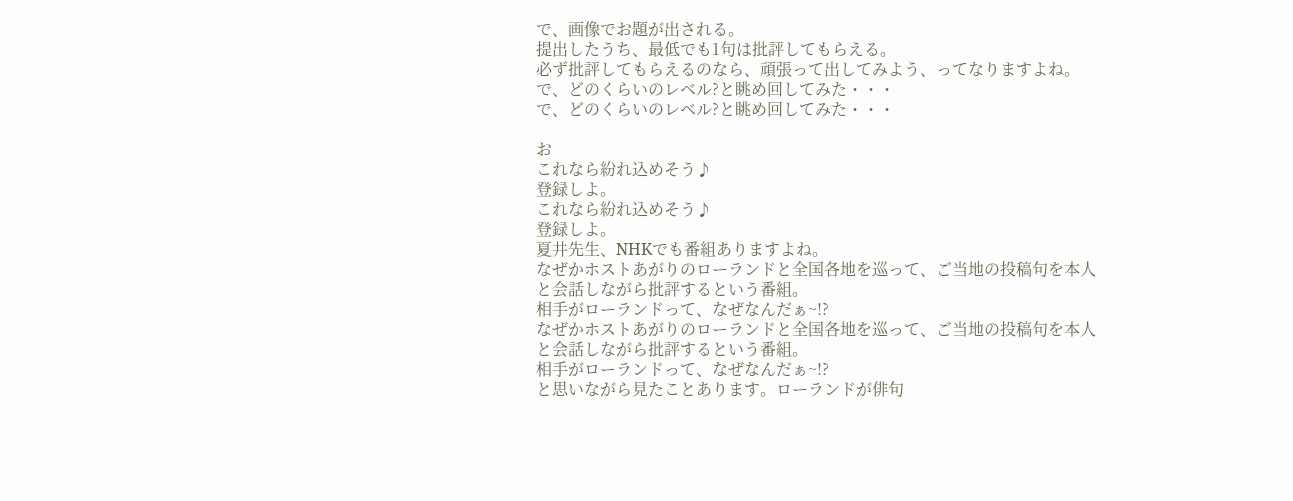で、画像でお題が出される。
提出したうち、最低でも1句は批評してもらえる。
必ず批評してもらえるのなら、頑張って出してみよう、ってなりますよね。
で、どのくらいのレベル?と眺め回してみた・・・
で、どのくらいのレベル?と眺め回してみた・・・

お
これなら紛れ込めそう♪
登録しよ。
これなら紛れ込めそう♪
登録しよ。
夏井先生、NHKでも番組ありますよね。
なぜかホストあがりのローランドと全国各地を巡って、ご当地の投稿句を本人と会話しながら批評するという番組。
相手がローランドって、なぜなんだぁ~!?
なぜかホストあがりのローランドと全国各地を巡って、ご当地の投稿句を本人と会話しながら批評するという番組。
相手がローランドって、なぜなんだぁ~!?
と思いながら見たことあります。ローランドが俳句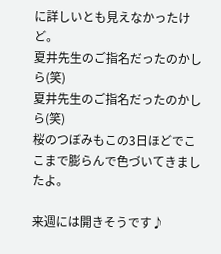に詳しいとも見えなかったけど。
夏井先生のご指名だったのかしら(笑)
夏井先生のご指名だったのかしら(笑)
桜のつぼみもこの3日ほどでここまで膨らんで色づいてきましたよ。

来週には開きそうです♪